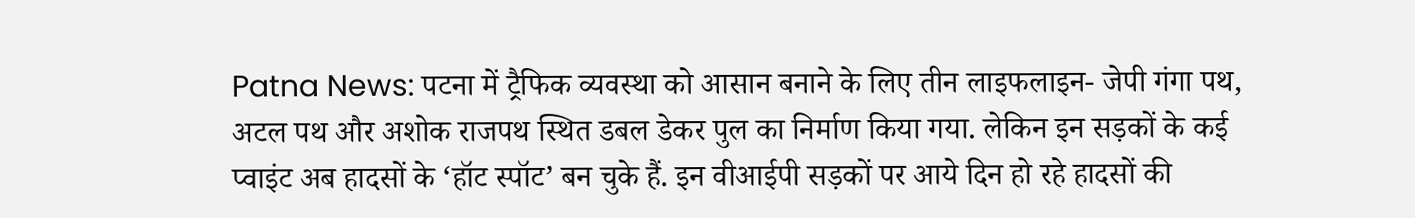Patna News: पटना में ट्रैफिक व्यवस्था को आसान बनाने के लिए तीन लाइफलाइन- जेपी गंगा पथ, अटल पथ और अशोक राजपथ स्थित डबल डेकर पुल का निर्माण किया गया. लेकिन इन सड़कों के कई प्वाइंट अब हादसों के ‘हॉट स्पॉट’ बन चुके हैं. इन वीआईपी सड़कों पर आये दिन हो रहे हादसों की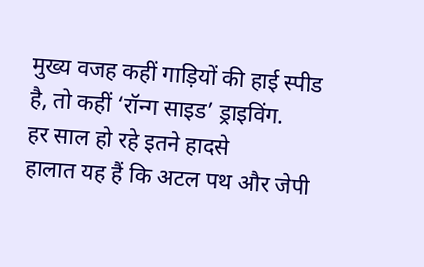मुख्य वजह कहीं गाड़ियों की हाई स्पीड है, तो कहीं ‘रॉन्ग साइड’ ड्राइविंग.
हर साल हो रहे इतने हादसे
हालात यह हैं कि अटल पथ और जेपी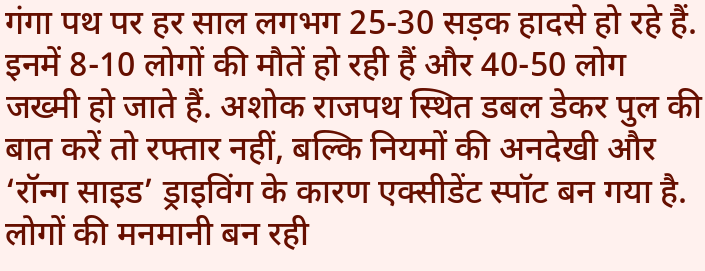गंगा पथ पर हर साल लगभग 25-30 सड़क हादसे हो रहे हैं. इनमें 8-10 लोगों की मौतें हो रही हैं और 40-50 लोग जख्मी हो जाते हैं. अशोक राजपथ स्थित डबल डेकर पुल की बात करें तो रफ्तार नहीं, बल्कि नियमों की अनदेखी और ‘रॉन्ग साइड’ ड्राइविंग के कारण एक्सीडेंट स्पॉट बन गया है.
लोगों की मनमानी बन रही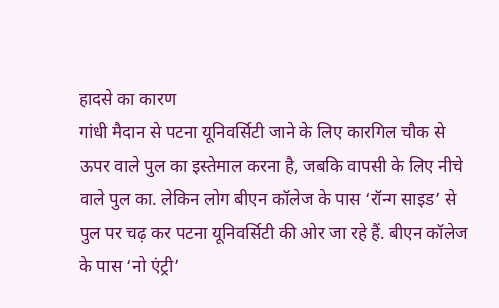हादसे का कारण
गांधी मैदान से पटना यूनिवर्सिटी जाने के लिए कारगिल चौक से ऊपर वाले पुल का इस्तेमाल करना है, जबकि वापसी के लिए नीचे वाले पुल का. लेकिन लोग बीएन कॉलेज के पास ‘रॉन्ग साइड’ से पुल पर चढ़ कर पटना यूनिवर्सिटी की ओर जा रहे हैं. बीएन कॉलेज के पास ‘नो एंट्री’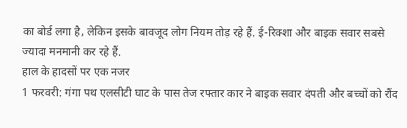का बोर्ड लगा है, लेकिन इसके बावजूद लोग नियम तोड़ रहे हैं. ई-रिक्शा और बाइक सवार सबसे ज्यादा मनमानी कर रहे हैं.
हाल के हादसों पर एक नजर
1 फरवरी: गंगा पथ एलसीटी घाट के पास तेज रफ्तार कार ने बाइक सवार दंपती और बच्चों को रौंद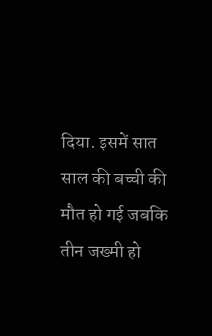दिया. इसमें सात साल की बच्ची की मौत हो गई जबकि तीन जख्मी हो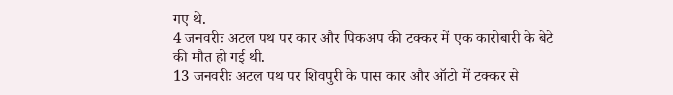गए थे.
4 जनवरीः अटल पथ पर कार और पिकअप की टक्कर में एक कारोबारी के बेटे की मौत हो गई थी.
13 जनवरीः अटल पथ पर शिवपुरी के पास कार और ऑटो में टक्कर से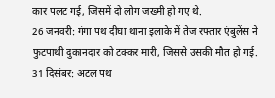कार पलट गई, जिसमें दो लोग जख्मी हो गए थे.
26 जनवरी: गंगा पथ दीघा थाना इलाके में तेज रफ्तार एंबुलेंस ने फुटपाथी दुकानदार को टक्कर मारी, जिससे उसकी मौत हो गई.
31 दिसंबर: अटल पथ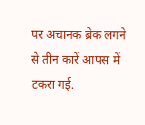पर अचानक ब्रेक लगने से तीन कारें आपस में टकरा गई.